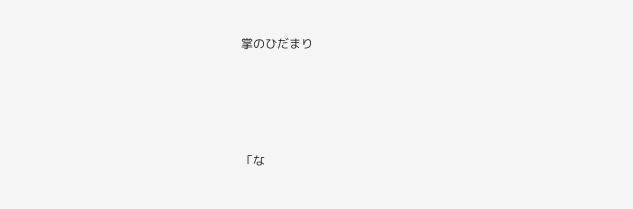掌のひだまり




「な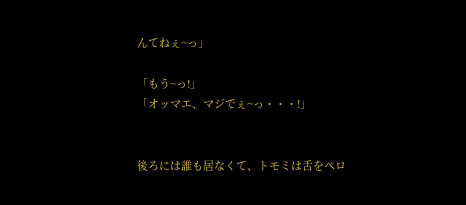んてねぇ~っ」

「もう~っ!」
「オッマエ、マジでぇ~っ・・・!」


後ろには誰も居なくて、トモミは舌をペロ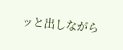ッと出しながら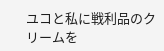ユコと私に戦利品のクリームを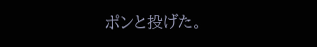ポンと投げた。